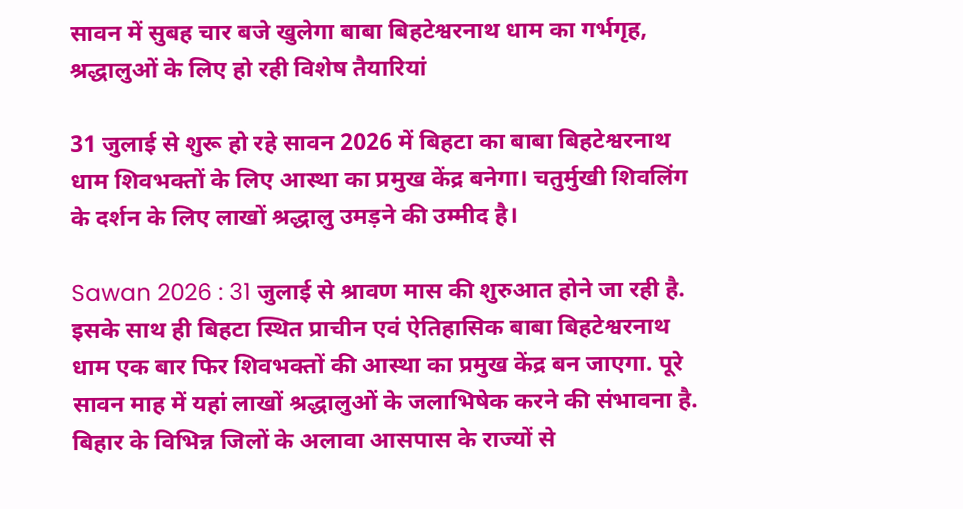सावन में सुबह चार बजे खुलेगा बाबा बिहटेश्वरनाथ धाम का गर्भगृह, श्रद्धालुओं के लिए हो रही विशेष तैयारियां

31 जुलाई से शुरू हो रहे सावन 2026 में बिहटा का बाबा बिहटेश्वरनाथ धाम शिवभक्तों के लिए आस्था का प्रमुख केंद्र बनेगा। चतुर्मुखी शिवलिंग के दर्शन के लिए लाखों श्रद्धालु उमड़ने की उम्मीद है।

Sawan 2026 : 31 जुलाई से श्रावण मास की शुरुआत होने जा रही है. इसके साथ ही बिहटा स्थित प्राचीन एवं ऐतिहासिक बाबा बिहटेश्वरनाथ धाम एक बार फिर शिवभक्तों की आस्था का प्रमुख केंद्र बन जाएगा. पूरे सावन माह में यहां लाखों श्रद्धालुओं के जलाभिषेक करने की संभावना है. बिहार के विभिन्न जिलों के अलावा आसपास के राज्यों से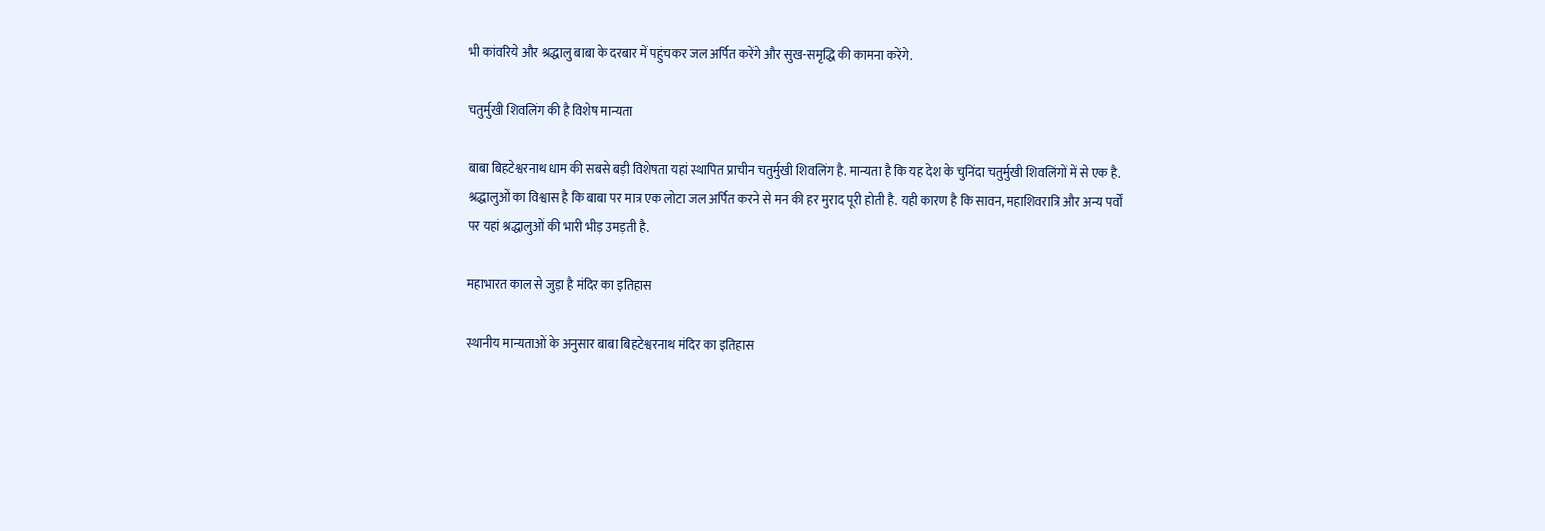भी कांवरिये और श्रद्धालु बाबा के दरबार में पहुंचकर जल अर्पित करेंगे और सुख-समृद्धि की कामना करेंगे.

चतुर्मुखी शिवलिंग की है विशेष मान्यता

बाबा बिहटेश्वरनाथ धाम की सबसे बड़ी विशेषता यहां स्थापित प्राचीन चतुर्मुखी शिवलिंग है. मान्यता है कि यह देश के चुनिंदा चतुर्मुखी शिवलिंगों में से एक है. श्रद्धालुओं का विश्वास है कि बाबा पर मात्र एक लोटा जल अर्पित करने से मन की हर मुराद पूरी होती है. यही कारण है कि सावन, महाशिवरात्रि और अन्य पर्वों पर यहां श्रद्धालुओं की भारी भीड़ उमड़ती है.

महाभारत काल से जुड़ा है मंदिर का इतिहास

स्थानीय मान्यताओं के अनुसार बाबा बिहटेश्वरनाथ मंदिर का इतिहास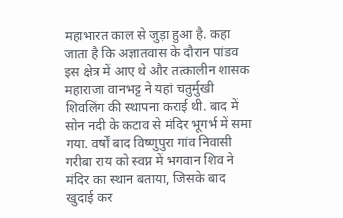महाभारत काल से जुड़ा हुआ है. कहा जाता है कि अज्ञातवास के दौरान पांडव इस क्षेत्र में आए थे और तत्कालीन शासक महाराजा वानभट्ट ने यहां चतुर्मुखी शिवलिंग की स्थापना कराई थी. बाद में सोन नदी के कटाव से मंदिर भूगर्भ में समा गया. वर्षों बाद विष्णुपुरा गांव निवासी गरीबा राय को स्वप्न में भगवान शिव ने मंदिर का स्थान बताया, जिसके बाद खुदाई कर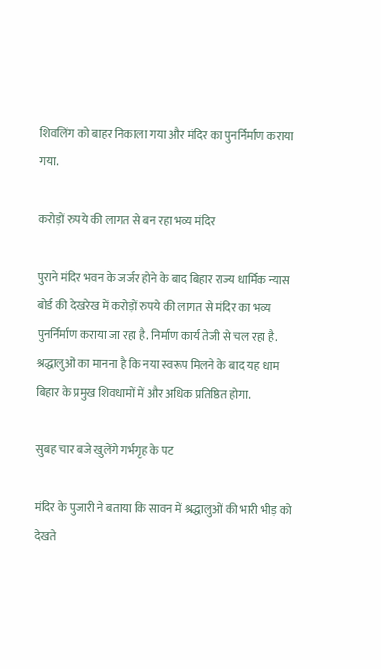शिवलिंग को बाहर निकाला गया और मंदिर का पुनर्निर्माण कराया गया.

करोड़ों रुपये की लागत से बन रहा भव्य मंदिर

पुराने मंदिर भवन के जर्जर होने के बाद बिहार राज्य धार्मिक न्यास बोर्ड की देखरेख में करोड़ों रुपये की लागत से मंदिर का भव्य पुनर्निर्माण कराया जा रहा है. निर्माण कार्य तेजी से चल रहा है. श्रद्धालुओं का मानना है कि नया स्वरूप मिलने के बाद यह धाम बिहार के प्रमुख शिवधामों में और अधिक प्रतिष्ठित होगा.

सुबह चार बजे खुलेंगे गर्भगृह के पट

मंदिर के पुजारी ने बताया कि सावन में श्रद्धालुओं की भारी भीड़ को देखते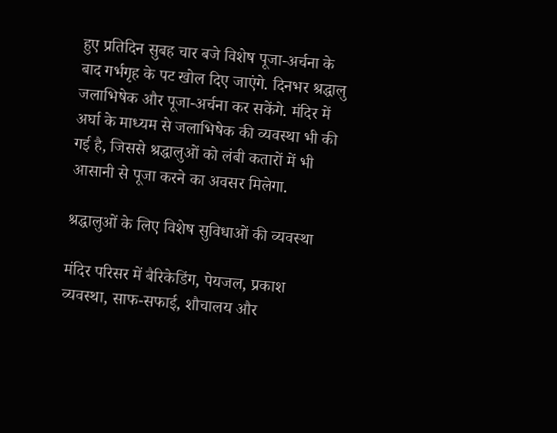हुए प्रतिदिन सुबह चार बजे विशेष पूजा-अर्चना के बाद गर्भगृह के पट खोल दिए जाएंगे. दिनभर श्रद्धालु जलाभिषेक और पूजा-अर्चना कर सकेंगे. मंदिर में अर्घा के माध्यम से जलाभिषेक की व्यवस्था भी की गई है, जिससे श्रद्धालुओं को लंबी कतारों में भी आसानी से पूजा करने का अवसर मिलेगा.

श्रद्धालुओं के लिए विशेष सुविधाओं की व्यवस्था

मंदिर परिसर में बैरिकेडिंग, पेयजल, प्रकाश व्यवस्था, साफ-सफाई, शौचालय और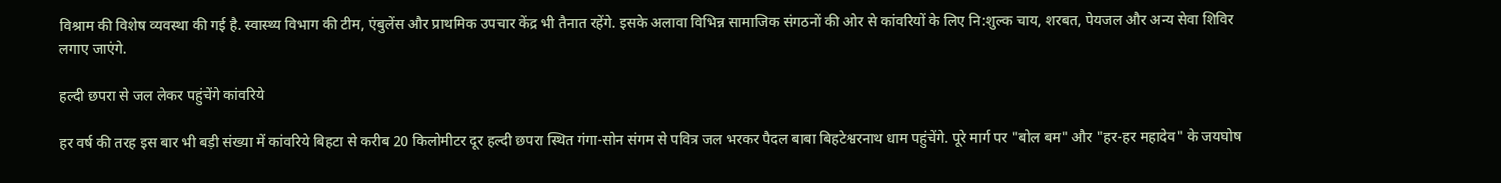विश्राम की विशेष व्यवस्था की गई है. स्वास्थ्य विभाग की टीम, एंबुलेंस और प्राथमिक उपचार केंद्र भी तैनात रहेंगे. इसके अलावा विभिन्न सामाजिक संगठनों की ओर से कांवरियों के लिए नि:शुल्क चाय, शरबत, पेयजल और अन्य सेवा शिविर लगाए जाएंगे.

हल्दी छपरा से जल लेकर पहुंचेंगे कांवरिये

हर वर्ष की तरह इस बार भी बड़ी संख्या में कांवरिये बिहटा से करीब 20 किलोमीटर दूर हल्दी छपरा स्थित गंगा-सोन संगम से पवित्र जल भरकर पैदल बाबा बिहटेश्वरनाथ धाम पहुंचेंगे. पूरे मार्ग पर "बोल बम" और "हर-हर महादेव" के जयघोष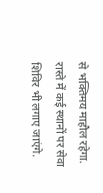से भक्तिमय माहौल रहेगा. रास्ते में कई स्थानों पर सेवा शिविर भी लगाए जाएंगे.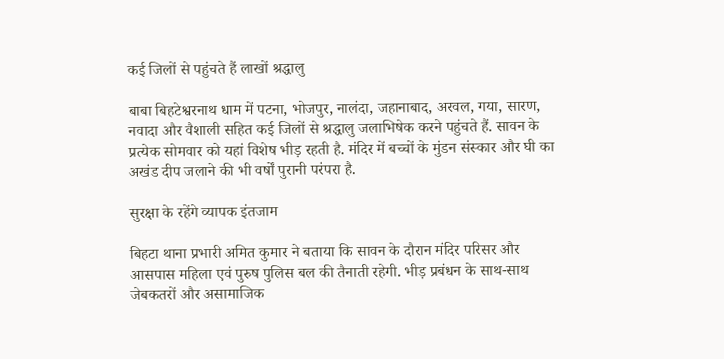कई जिलों से पहुंचते हैं लाखों श्रद्धालु

बाबा बिहटेश्वरनाथ धाम में पटना, भोजपुर, नालंदा, जहानाबाद, अरवल, गया, सारण, नवादा और वैशाली सहित कई जिलों से श्रद्धालु जलाभिषेक करने पहुंचते हैं. सावन के प्रत्येक सोमवार को यहां विशेष भीड़ रहती है. मंदिर में बच्चों के मुंडन संस्कार और घी का अखंड दीप जलाने की भी वर्षों पुरानी परंपरा है.

सुरक्षा के रहेंगे व्यापक इंतजाम

बिहटा थाना प्रभारी अमित कुमार ने बताया कि सावन के दौरान मंदिर परिसर और आसपास महिला एवं पुरुष पुलिस बल की तैनाती रहेगी. भीड़ प्रबंधन के साथ-साथ जेबकतरों और असामाजिक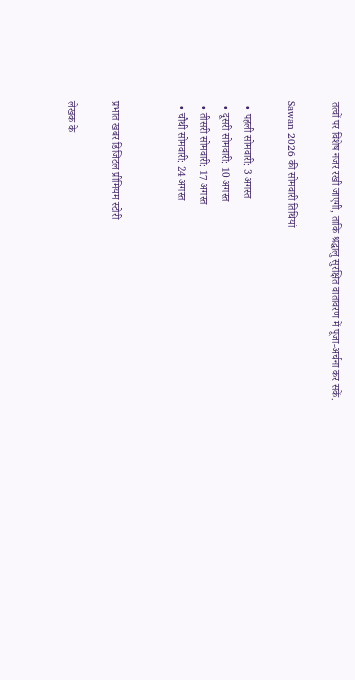तत्वों पर विशेष नजर रखी जाएगी, ताकि श्रद्धालु सुरक्षित वातावरण में पूजा-अर्चना कर सकें.

Sawan 2026 की सोमवारी तिथियां

  • पहली सोमवारी: 3 अगस्त
  • दूसरी सोमवारी: 10 अगस्त
  • तीसरी सोमवारी: 17 अगस्त
  • चौथी सोमवारी: 24 अगस्त


प्रभात खबर डिजिटल प्रीमियम स्टोरी

लेखक के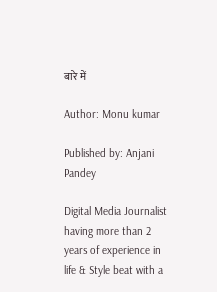बारे में

Author: Monu kumar

Published by: Anjani Pandey

Digital Media Journalist having more than 2 years of experience in life & Style beat with a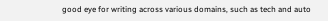good eye for writing across various domains, such as tech and auto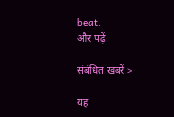beat.
और पढ़ें

संबंधित खबरें >

यह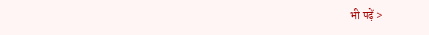भी पढ़ें >